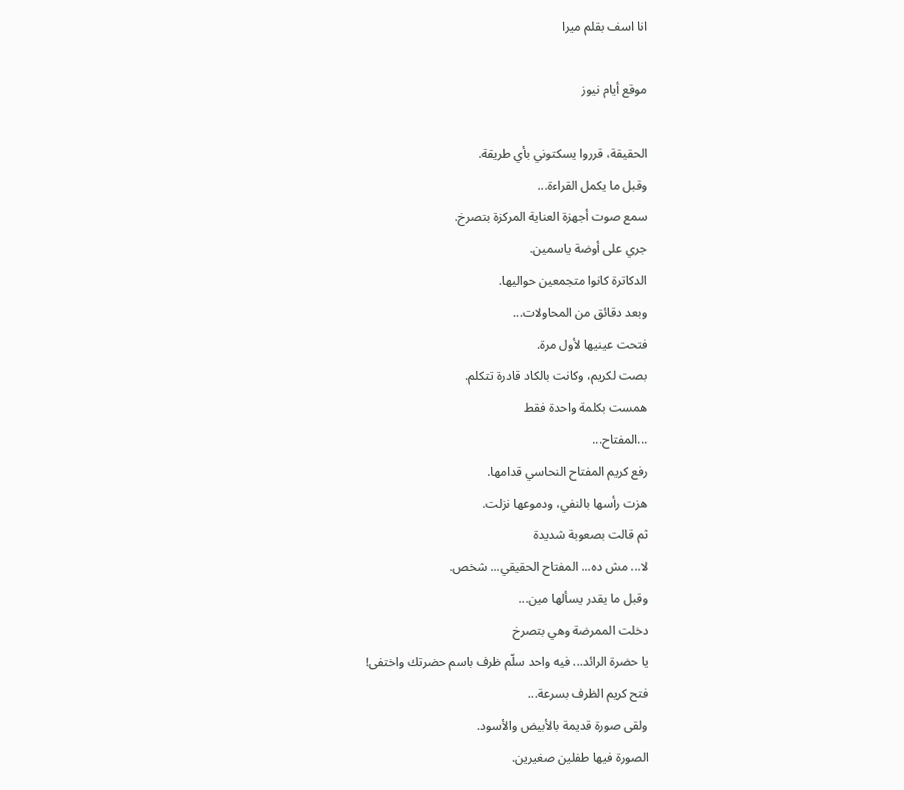انا اسف بقلم ميرا

موقع أيام نيوز

الحقيقة، قرروا يسكتوني بأي طريقة.
وقبل ما يكمل القراءة...
سمع صوت أجهزة العناية المركزة بتصرخ.
جري على أوضة ياسمين.
الدكاترة كانوا متجمعين حواليها.
وبعد دقائق من المحاولات...
فتحت عينيها لأول مرة.
بصت لكريم، وكانت بالكاد قادرة تتكلم.
همست بكلمة واحدة فقط
...المفتاح...
رفع كريم المفتاح النحاسي قدامها.
هزت رأسها بالنفي، ودموعها نزلت.
ثم قالت بصعوبة شديدة
لا... مش ده... المفتاح الحقيقي... شخص.
وقبل ما يقدر يسألها مين...
دخلت الممرضة وهي بتصرخ
يا حضرة الرائد... فيه واحد سلّم ظرف باسم حضرتك واختفى!
فتح كريم الظرف بسرعة...
ولقى صورة قديمة بالأبيض والأسود.
الصورة فيها طفلين صغيرين.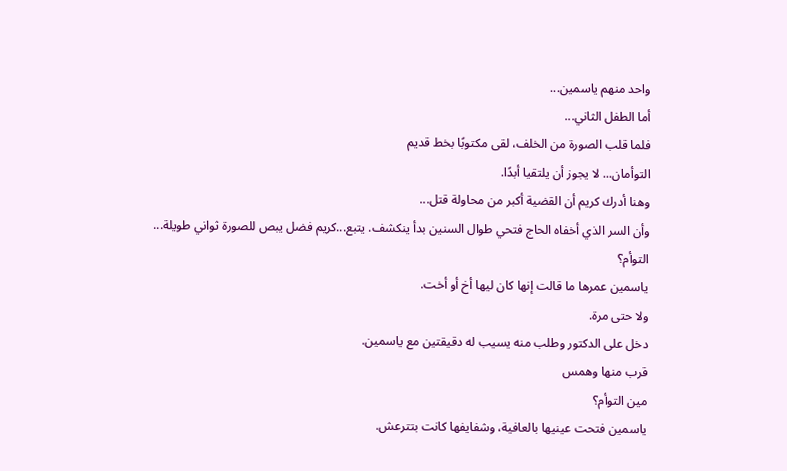واحد منهم ياسمين...
أما الطفل الثاني...
فلما قلب الصورة من الخلف، لقى مكتوبًا بخط قديم
التوأمان... لا يجوز أن يلتقيا أبدًا.
وهنا أدرك كريم أن القضية أكبر من محاولة قتل...
وأن السر الذي أخفاه الحاج فتحي طوال السنين بدأ ينكشف. يتبع...كريم فضل يبص للصورة ثواني طويلة...
التوأم؟
ياسمين عمرها ما قالت إنها كان ليها أخ أو أخت.
ولا حتى مرة.
دخل على الدكتور وطلب منه يسيب له دقيقتين مع ياسمين.
قرب منها وهمس
مين التوأم؟
ياسمين فتحت عينيها بالعافية، وشفايفها كانت بتترعش.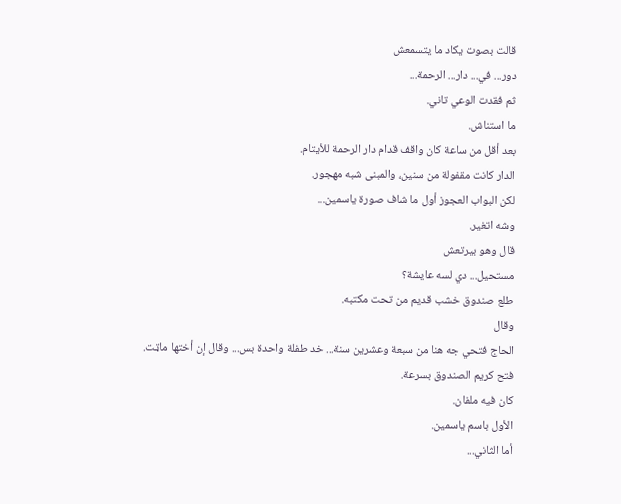قالت بصوت يكاد ما يتسمعش
دور... في... دار... الرحمة...
ثم فقدت الوعي تاني.
ما استناش.
بعد أقل من ساعة كان واقف قدام دار الرحمة للأيتام.
الدار كانت مقفولة من سنين، والمبنى شبه مهجور.
لكن البواب العجوز أول ما شاف صورة ياسمين...
وشه اتغير.
قال وهو بيرتعش
مستحيل... دي لسه عايشة؟
طلع صندوق خشب قديم من تحت مكتبه.
وقال
الحاج فتحي جه هنا من سبعة وعشرين سنة... خد طفلة واحدة بس... وقال إن أختها ماټت.
فتح كريم الصندوق بسرعة.
كان فيه ملفان.
الأول باسم ياسمين.
أما الثاني...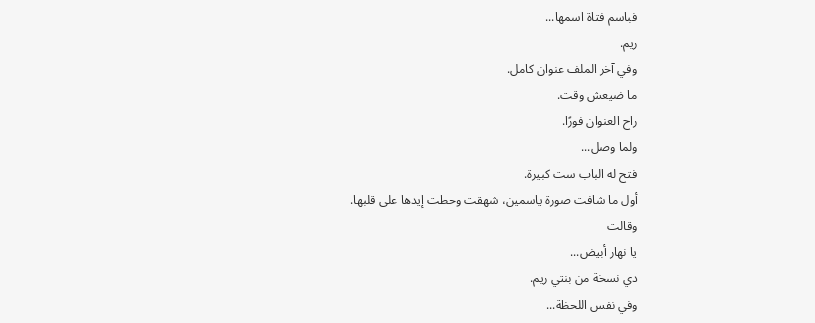فباسم فتاة اسمها...
ريم.
وفي آخر الملف عنوان كامل.
ما ضيعش وقت.
راح العنوان فورًا.
ولما وصل...
فتح له الباب ست كبيرة.
أول ما شافت صورة ياسمين، شهقت وحطت إيدها على قلبها.
وقالت
يا نهار أبيض...
دي نسخة من بنتي ريم.
وفي نفس اللحظة...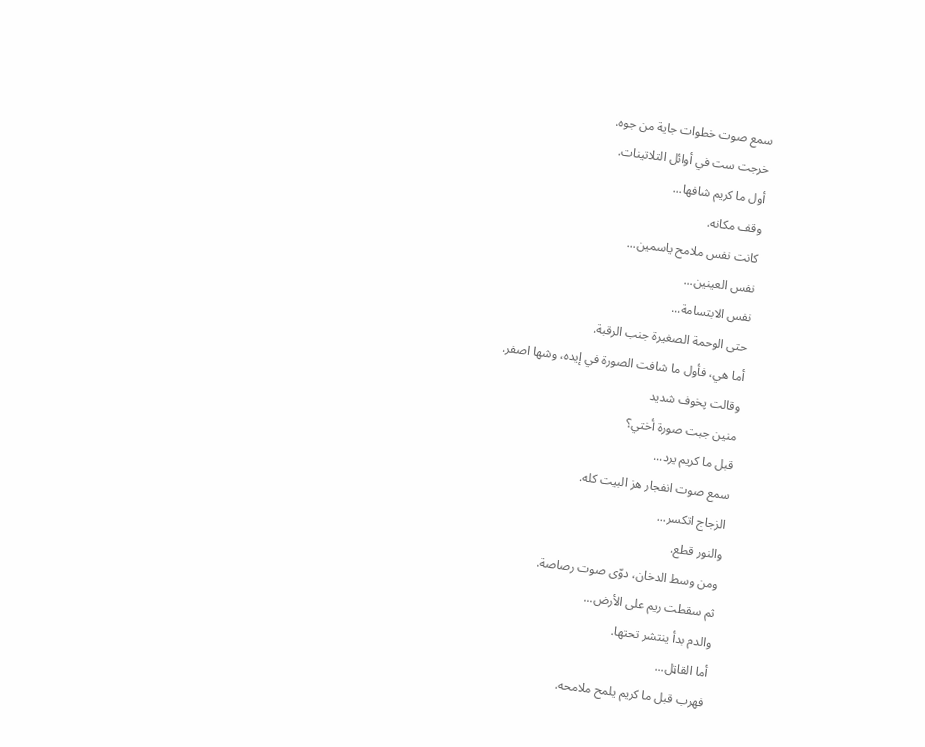سمع صوت خطوات جاية من جوه.
خرجت ست في أوائل التلاتينات.
أول ما كريم شافها...
وقف مكانه.
كانت نفس ملامح ياسمين...
نفس العينين...
نفس الابتسامة...
حتى الوحمة الصغيرة جنب الرقبة.
أما هي، فأول ما شافت الصورة في إيده، وشها اصفر.
وقالت پخوف شديد
منين جبت صورة أختي؟
قبل ما كريم يرد...
سمع صوت انفجار هز البيت كله.
الزجاج اتكسر...
والنور قطع.
ومن وسط الدخان، دوّى صوت رصاصة.
ثم سقطت ريم على الأرض...
والدم بدأ ينتشر تحتها.
أما القاټل...
فهرب قبل ما كريم يلمح ملامحه.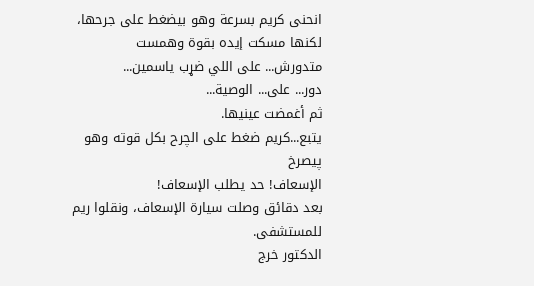انحنى كريم بسرعة وهو بيضغط على جرحها، لكنها مسكت إيده بقوة وهمست
متدورش... على اللي ضړب ياسمين...
دور... على... الوصية...
ثم أغمضت عينيها.
يتبع...كريم ضغط على الچرح بكل قوته وهو پيصرخ
الإسعاف! حد يطلب الإسعاف!
بعد دقائق وصلت سيارة الإسعاف، ونقلوا ريم للمستشفى.
الدكتور خرج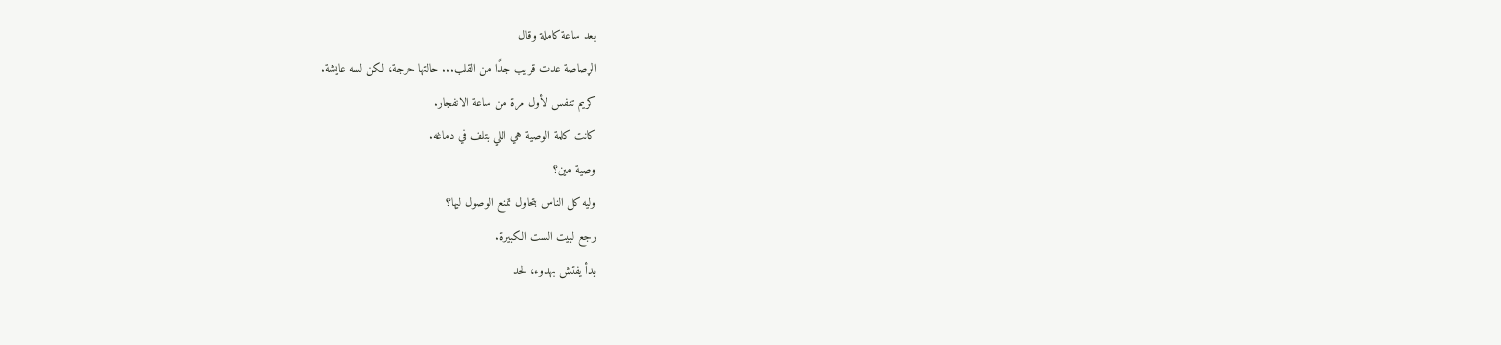بعد ساعة كاملة وقال
الړصاصة عدت قريب جدًا من القلب... حالتها حرجة، لكن لسه عايشة.
كريم تنفس لأول مرة من ساعة الانفجار.
كانت كلمة الوصية هي اللي بتلف في دماغه.
وصية مين؟
وليه كل الناس بتحاول تمنع الوصول ليها؟
رجع لبيت الست الكبيرة.
بدأ يفتش بهدوء، لحد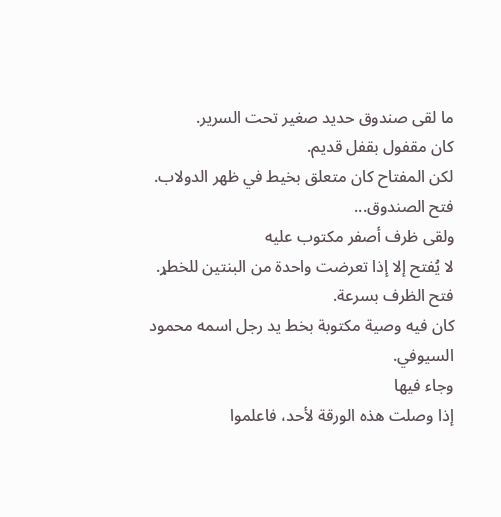ما لقى صندوق حديد صغير تحت السرير.
كان مقفول بقفل قديم.
لكن المفتاح كان متعلق بخيط في ظهر الدولاب.
فتح الصندوق...
ولقى ظرف أصفر مكتوب عليه
لا يُفتح إلا إذا تعرضت واحدة من البنتين للخطړ.
فتح الظرف بسرعة.
كان فيه وصية مكتوبة بخط يد رجل اسمه محمود السيوفي.
وجاء فيها
إذا وصلت هذه الورقة لأحد، فاعلموا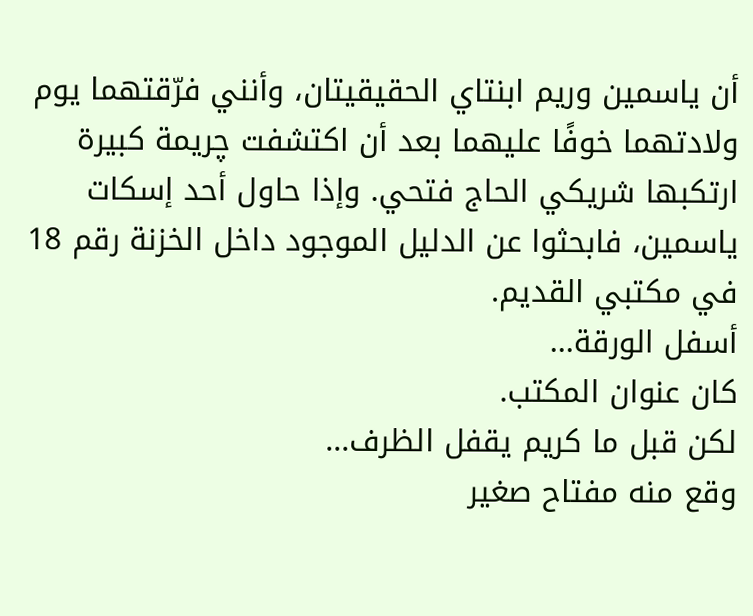أن ياسمين وريم ابنتاي الحقيقيتان، وأنني فرّقتهما يوم ولادتهما خوفًا عليهما بعد أن اكتشفت چريمة كبيرة ارتكبها شريكي الحاج فتحي. وإذا حاول أحد إسكات ياسمين، فابحثوا عن الدليل الموجود داخل الخزنة رقم 18 في مكتبي القديم.
أسفل الورقة...
كان عنوان المكتب.
لكن قبل ما كريم يقفل الظرف...
وقع منه مفتاح صغير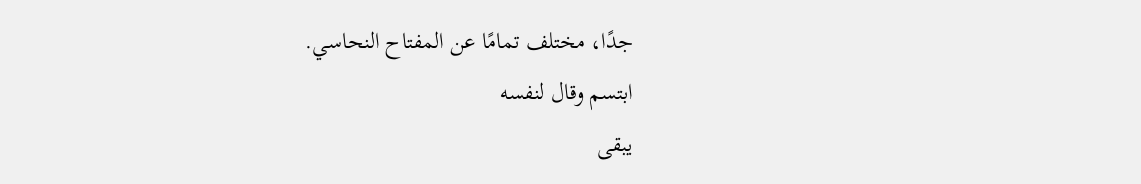جدًا، مختلف تمامًا عن المفتاح النحاسي.
ابتسم وقال لنفسه
يبقى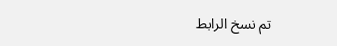تم نسخ الرابط